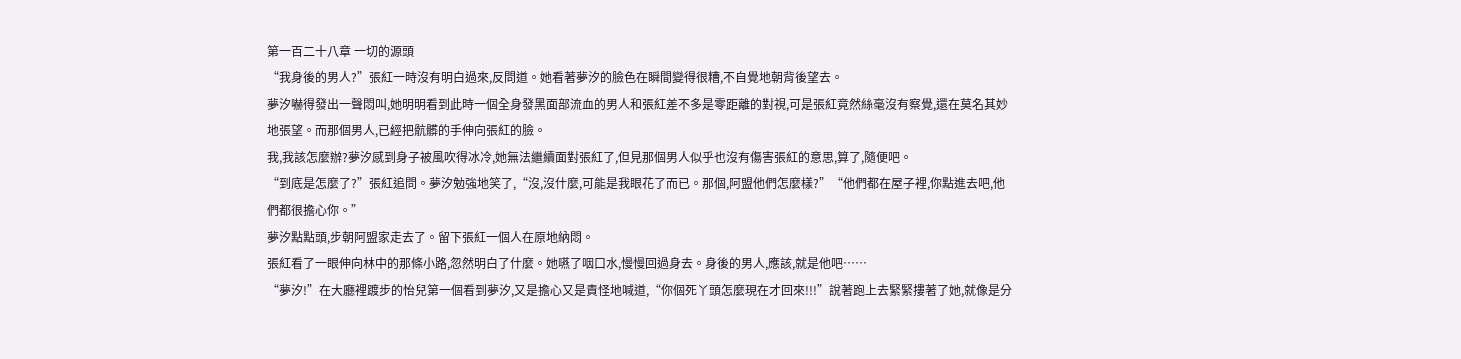第一百二十八章 一切的源頭
“我身後的男人?”張紅一時沒有明白過來,反問道。她看著夢汐的臉色在瞬間變得很糟,不自覺地朝背後望去。
夢汐嚇得發出一聲悶叫,她明明看到此時一個全身發黑面部流血的男人和張紅差不多是零距離的對視,可是張紅竟然絲毫沒有察覺,還在莫名其妙地張望。而那個男人,已經把骯髒的手伸向張紅的臉。
我,我該怎麼辦?夢汐感到身子被風吹得冰冷,她無法繼續面對張紅了,但見那個男人似乎也沒有傷害張紅的意思,算了,隨便吧。
“到底是怎麼了?”張紅追問。夢汐勉強地笑了,“沒,沒什麼,可能是我眼花了而已。那個,阿盟他們怎麼樣?”“他們都在屋子裡,你點進去吧,他們都很擔心你。”
夢汐點點頭,步朝阿盟家走去了。留下張紅一個人在原地納悶。
張紅看了一眼伸向林中的那條小路,忽然明白了什麼。她嚥了咽口水,慢慢回過身去。身後的男人,應該,就是他吧……
“夢汐!”在大廳裡踱步的怡兒第一個看到夢汐,又是擔心又是責怪地喊道,“你個死丫頭怎麼現在才回來!!!”說著跑上去緊緊摟著了她,就像是分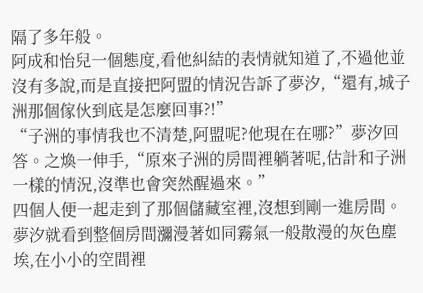隔了多年般。
阿成和怡兒一個態度,看他糾結的表情就知道了,不過他並沒有多說,而是直接把阿盟的情況告訴了夢汐,“還有,城子洲那個傢伙到底是怎麼回事?!”
“子洲的事情我也不清楚,阿盟呢?他現在在哪?”夢汐回答。之煥一伸手,“原來子洲的房間裡躺著呢,估計和子洲一樣的情況,沒準也會突然醒過來。”
四個人便一起走到了那個儲藏室裡,沒想到剛一進房間。夢汐就看到整個房間瀰漫著如同霧氣一般散漫的灰色塵埃,在小小的空間裡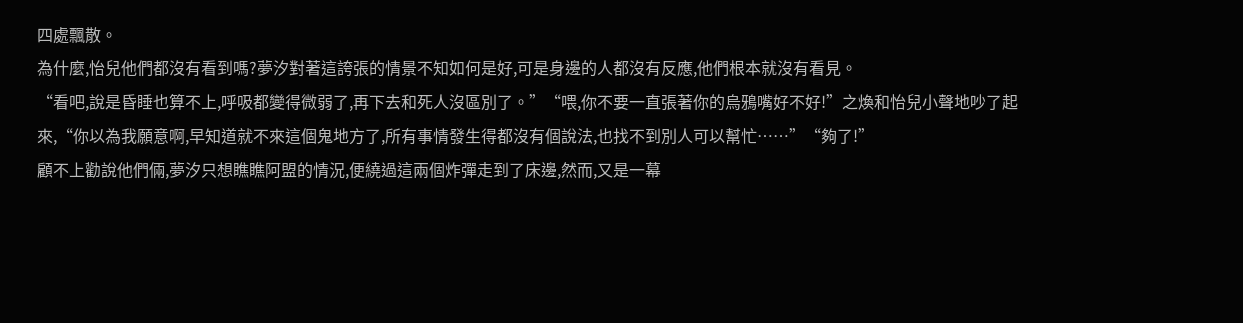四處飄散。
為什麼,怡兒他們都沒有看到嗎?夢汐對著這誇張的情景不知如何是好,可是身邊的人都沒有反應,他們根本就沒有看見。
“看吧,說是昏睡也算不上,呼吸都變得微弱了,再下去和死人沒區別了。”“喂,你不要一直張著你的烏鴉嘴好不好!”之煥和怡兒小聲地吵了起來,“你以為我願意啊,早知道就不來這個鬼地方了,所有事情發生得都沒有個說法,也找不到別人可以幫忙……”“夠了!”
顧不上勸說他們倆,夢汐只想瞧瞧阿盟的情況,便繞過這兩個炸彈走到了床邊,然而,又是一幕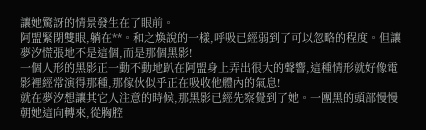讓她驚訝的情景發生在了眼前。
阿盟緊閉雙眼,躺在**。和之煥說的一樣,呼吸已經弱到了可以忽略的程度。但讓夢汐慌張地不是這個,而是那個黑影!
一個人形的黑影正一動不動地趴在阿盟身上弄出很大的聲響,這種情形就好像電影裡經常演得那種,那傢伙似乎正在吸收他體內的氣息!
就在夢汐想讓其它人注意的時候,那黑影已經先察覺到了她。一團黑的頭部慢慢朝她這向轉來,從胸腔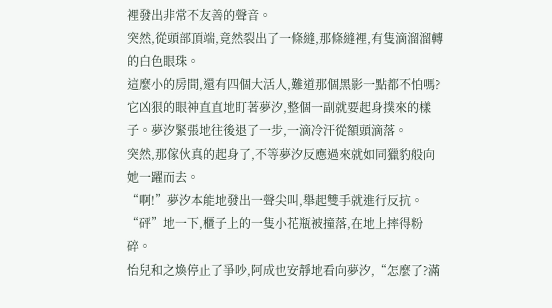裡發出非常不友善的聲音。
突然,從頭部頂端,竟然裂出了一條縫,那條縫裡,有隻滴溜溜轉的白色眼珠。
這麼小的房間,還有四個大活人,難道那個黑影一點都不怕嗎?它凶狠的眼神直直地盯著夢汐,整個一副就要起身撲來的樣子。夢汐緊張地往後退了一步,一滴冷汗從額頭滴落。
突然,那傢伙真的起身了,不等夢汐反應過來就如同獵豹般向她一躍而去。
“啊!”夢汐本能地發出一聲尖叫,舉起雙手就進行反抗。
“砰”地一下,櫃子上的一隻小花瓶被撞落,在地上摔得粉碎。
怡兒和之煥停止了爭吵,阿成也安靜地看向夢汐,“怎麼了?滿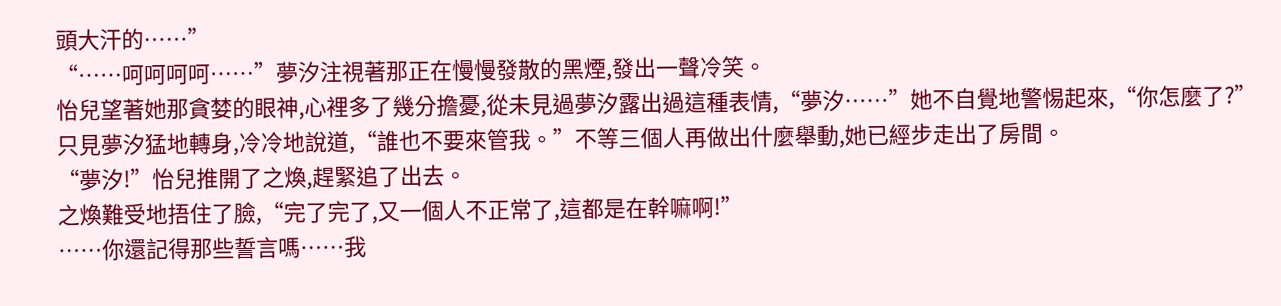頭大汗的……”
“……呵呵呵呵……”夢汐注視著那正在慢慢發散的黑煙,發出一聲冷笑。
怡兒望著她那貪婪的眼神,心裡多了幾分擔憂,從未見過夢汐露出過這種表情,“夢汐……”她不自覺地警惕起來,“你怎麼了?”
只見夢汐猛地轉身,冷冷地說道,“誰也不要來管我。”不等三個人再做出什麼舉動,她已經步走出了房間。
“夢汐!”怡兒推開了之煥,趕緊追了出去。
之煥難受地捂住了臉,“完了完了,又一個人不正常了,這都是在幹嘛啊!”
……你還記得那些誓言嗎……我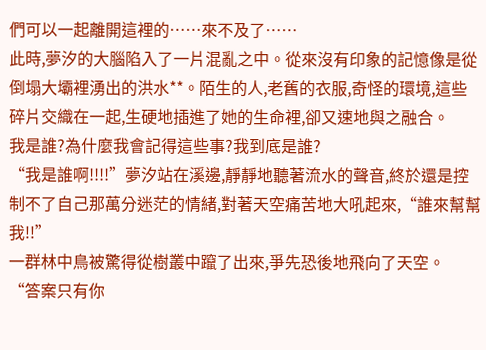們可以一起離開這裡的……來不及了……
此時,夢汐的大腦陷入了一片混亂之中。從來沒有印象的記憶像是從倒塌大壩裡湧出的洪水**。陌生的人,老舊的衣服,奇怪的環境,這些碎片交織在一起,生硬地插進了她的生命裡,卻又速地與之融合。
我是誰?為什麼我會記得這些事?我到底是誰?
“我是誰啊!!!!”夢汐站在溪邊,靜靜地聽著流水的聲音,終於還是控制不了自己那萬分迷茫的情緒,對著天空痛苦地大吼起來,“誰來幫幫我!!”
一群林中鳥被驚得從樹叢中躥了出來,爭先恐後地飛向了天空。
“答案只有你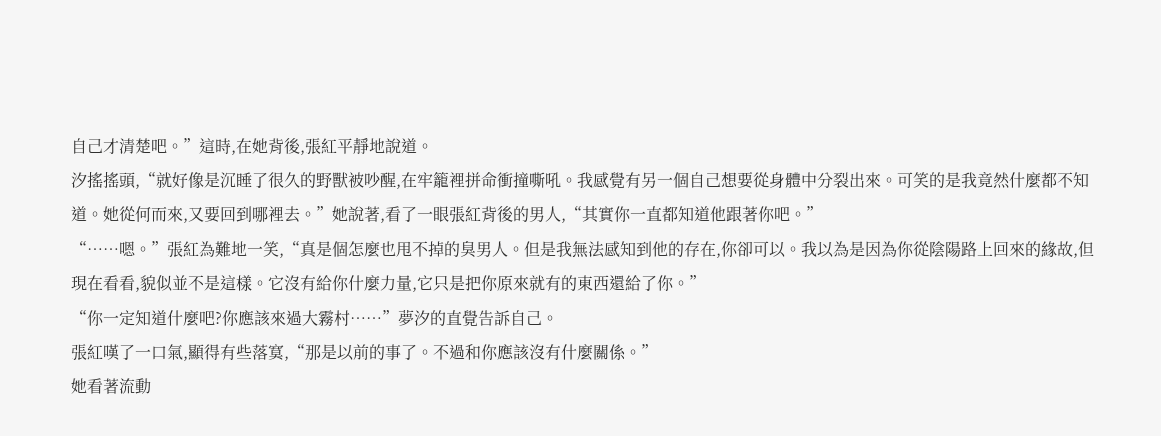自己才清楚吧。”這時,在她背後,張紅平靜地說道。
汐搖搖頭,“就好像是沉睡了很久的野獸被吵醒,在牢籠裡拼命衝撞嘶吼。我感覺有另一個自己想要從身體中分裂出來。可笑的是我竟然什麼都不知道。她從何而來,又要回到哪裡去。”她說著,看了一眼張紅背後的男人,“其實你一直都知道他跟著你吧。”
“……嗯。”張紅為難地一笑,“真是個怎麼也甩不掉的臭男人。但是我無法感知到他的存在,你卻可以。我以為是因為你從陰陽路上回來的緣故,但現在看看,貌似並不是這樣。它沒有給你什麼力量,它只是把你原來就有的東西還給了你。”
“你一定知道什麼吧?你應該來過大霧村……”夢汐的直覺告訴自己。
張紅嘆了一口氣,顯得有些落寞,“那是以前的事了。不過和你應該沒有什麼關係。”
她看著流動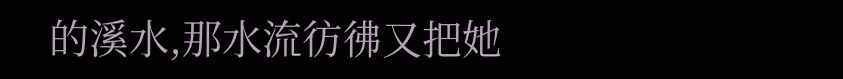的溪水,那水流彷彿又把她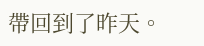帶回到了昨天。